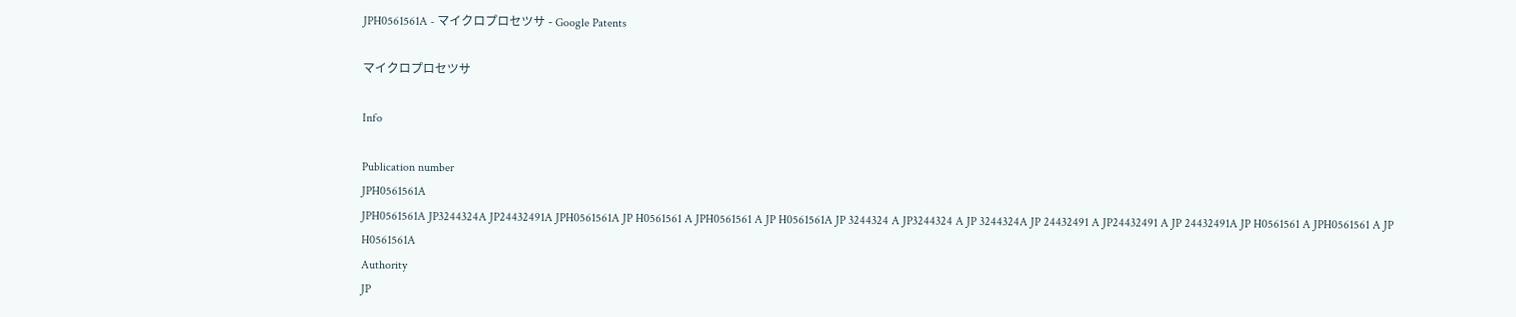JPH0561561A - マイクロプロセツサ - Google Patents

マイクロプロセツサ

Info

Publication number
JPH0561561A
JPH0561561A JP3244324A JP24432491A JPH0561561A JP H0561561 A JPH0561561 A JP H0561561A JP 3244324 A JP3244324 A JP 3244324A JP 24432491 A JP24432491 A JP 24432491A JP H0561561 A JPH0561561 A JP H0561561A
Authority
JP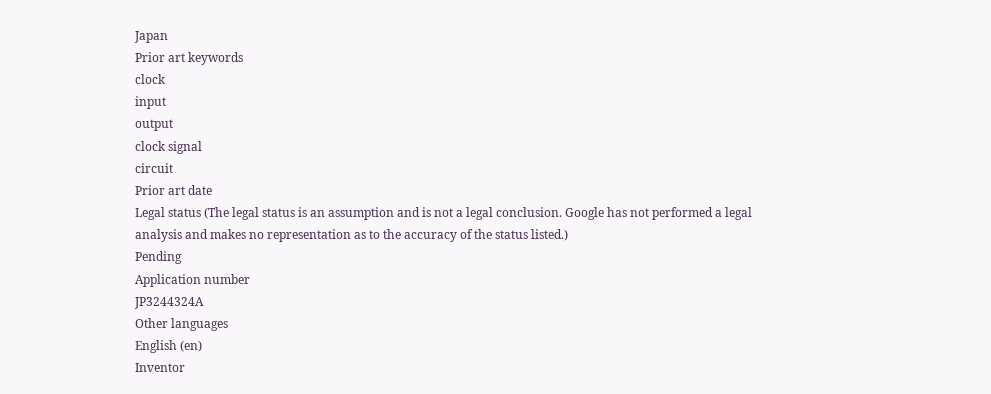Japan
Prior art keywords
clock
input
output
clock signal
circuit
Prior art date
Legal status (The legal status is an assumption and is not a legal conclusion. Google has not performed a legal analysis and makes no representation as to the accuracy of the status listed.)
Pending
Application number
JP3244324A
Other languages
English (en)
Inventor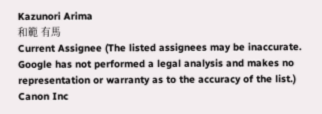Kazunori Arima
和範 有馬
Current Assignee (The listed assignees may be inaccurate. Google has not performed a legal analysis and makes no representation or warranty as to the accuracy of the list.)
Canon Inc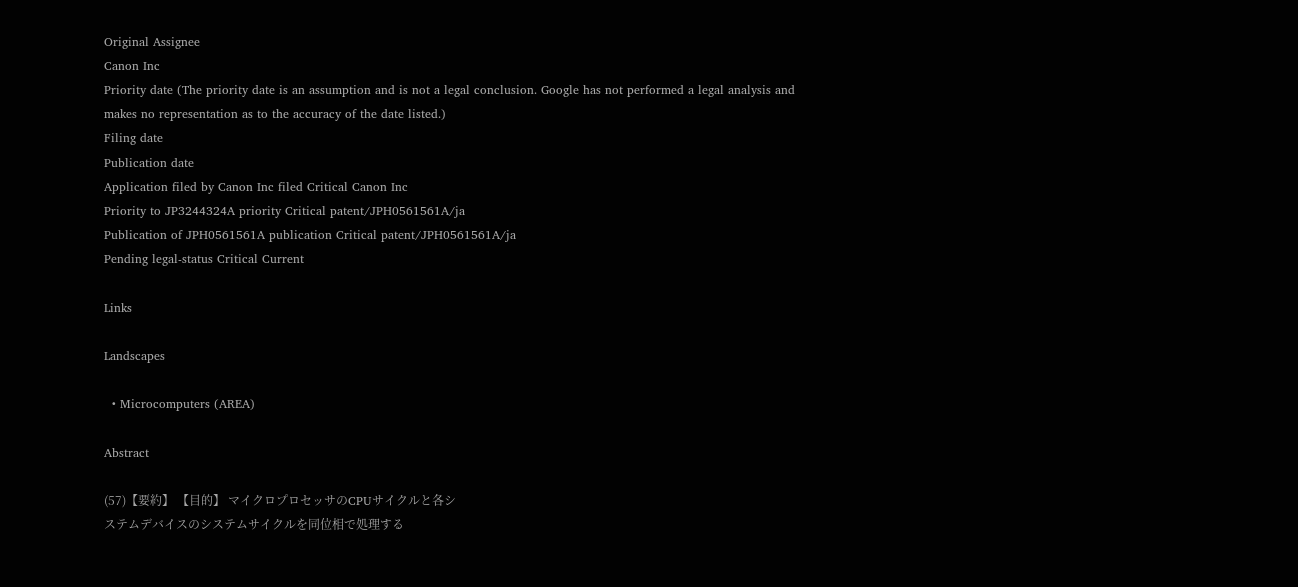Original Assignee
Canon Inc
Priority date (The priority date is an assumption and is not a legal conclusion. Google has not performed a legal analysis and makes no representation as to the accuracy of the date listed.)
Filing date
Publication date
Application filed by Canon Inc filed Critical Canon Inc
Priority to JP3244324A priority Critical patent/JPH0561561A/ja
Publication of JPH0561561A publication Critical patent/JPH0561561A/ja
Pending legal-status Critical Current

Links

Landscapes

  • Microcomputers (AREA)

Abstract

(57)【要約】 【目的】 マイクロプロセッサのCPUサイクルと各シ
ステムデバイスのシステムサイクルを同位相で処理する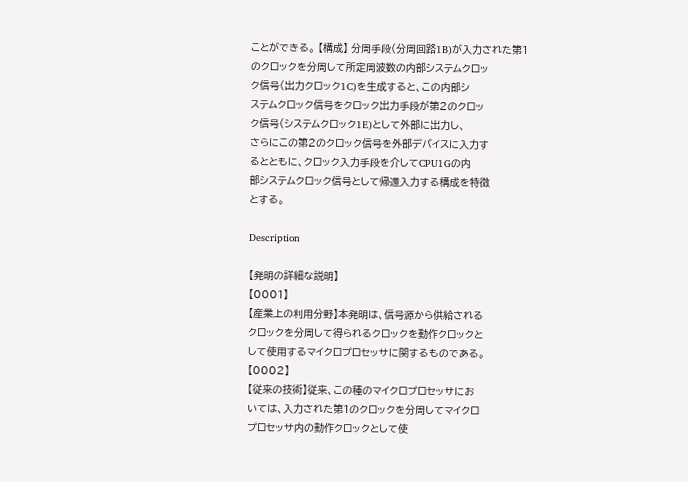ことができる。 【構成】 分周手段(分周回路1B)が入力された第1
のクロックを分周して所定周波数の内部システムクロッ
ク信号(出力クロック1C)を生成すると、この内部シ
ステムクロック信号をクロック出力手段が第2のクロッ
ク信号(システムクロック1E)として外部に出力し、
さらにこの第2のクロック信号を外部デバイスに入力す
るとともに、クロック入力手段を介してCPU1Gの内
部システムクロック信号として帰還入力する構成を特徴
とする。

Description

【発明の詳細な説明】
【0001】
【産業上の利用分野】本発明は、信号源から供給される
クロックを分周して得られるクロックを動作クロックと
して使用するマイクロプロセッサに関するものである。
【0002】
【従来の技術】従来、この種のマイクロプロセッサにお
いては、入力された第1のクロックを分周してマイクロ
プロセッサ内の動作クロックとして使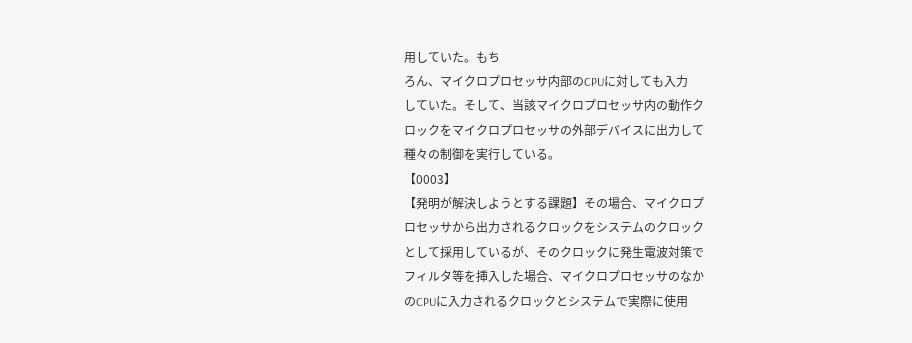用していた。もち
ろん、マイクロプロセッサ内部のCPUに対しても入力
していた。そして、当該マイクロプロセッサ内の動作ク
ロックをマイクロプロセッサの外部デバイスに出力して
種々の制御を実行している。
【0003】
【発明が解決しようとする課題】その場合、マイクロプ
ロセッサから出力されるクロックをシステムのクロック
として採用しているが、そのクロックに発生電波対策で
フィルタ等を挿入した場合、マイクロプロセッサのなか
のCPUに入力されるクロックとシステムで実際に使用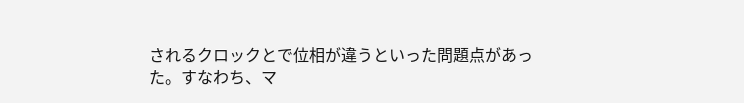されるクロックとで位相が違うといった問題点があっ
た。すなわち、マ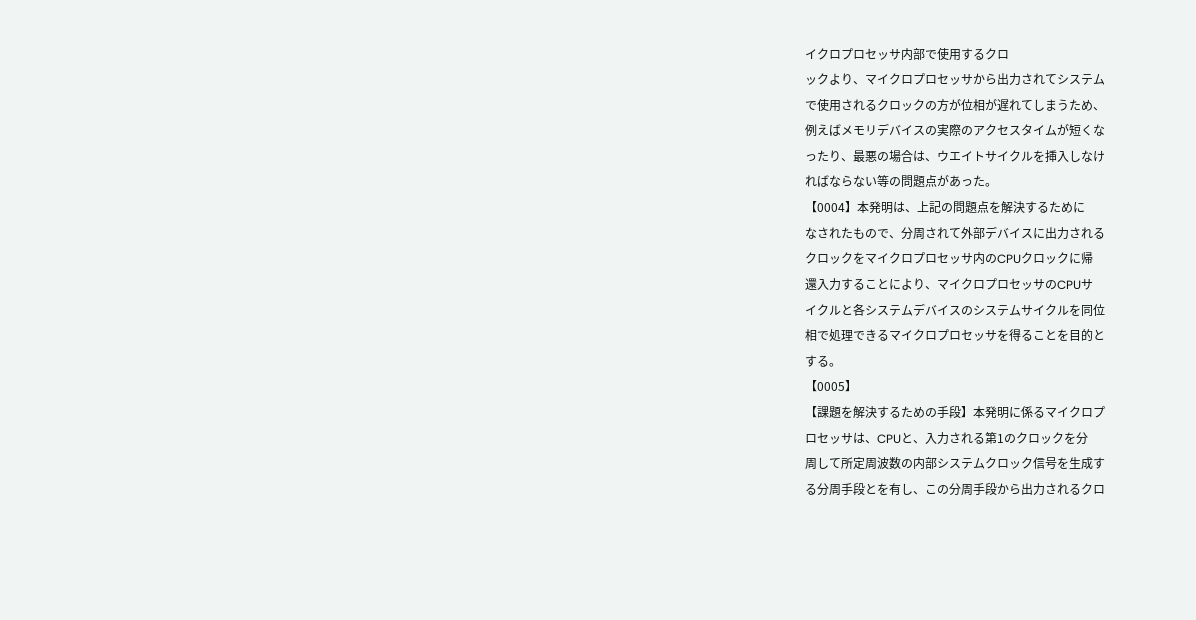イクロプロセッサ内部で使用するクロ
ックより、マイクロプロセッサから出力されてシステム
で使用されるクロックの方が位相が遅れてしまうため、
例えばメモリデバイスの実際のアクセスタイムが短くな
ったり、最悪の場合は、ウエイトサイクルを挿入しなけ
ればならない等の問題点があった。
【0004】本発明は、上記の問題点を解決するために
なされたもので、分周されて外部デバイスに出力される
クロックをマイクロプロセッサ内のCPUクロックに帰
還入力することにより、マイクロプロセッサのCPUサ
イクルと各システムデバイスのシステムサイクルを同位
相で処理できるマイクロプロセッサを得ることを目的と
する。
【0005】
【課題を解決するための手段】本発明に係るマイクロプ
ロセッサは、CPUと、入力される第1のクロックを分
周して所定周波数の内部システムクロック信号を生成す
る分周手段とを有し、この分周手段から出力されるクロ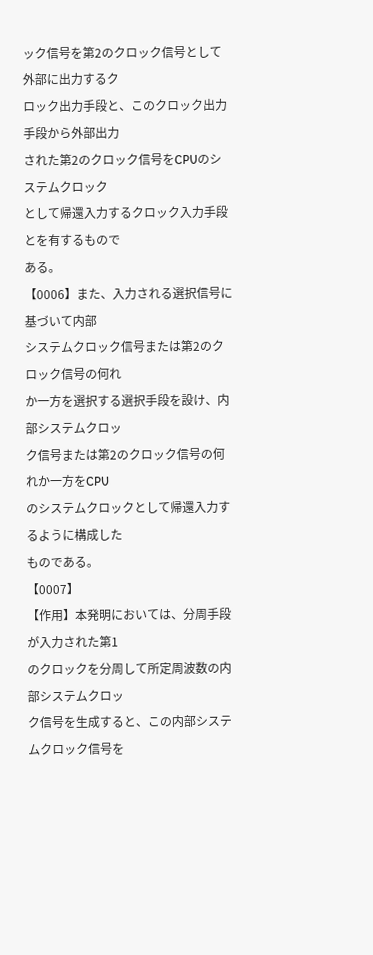ック信号を第2のクロック信号として外部に出力するク
ロック出力手段と、このクロック出力手段から外部出力
された第2のクロック信号をCPUのシステムクロック
として帰還入力するクロック入力手段とを有するもので
ある。
【0006】また、入力される選択信号に基づいて内部
システムクロック信号または第2のクロック信号の何れ
か一方を選択する選択手段を設け、内部システムクロッ
ク信号または第2のクロック信号の何れか一方をCPU
のシステムクロックとして帰還入力するように構成した
ものである。
【0007】
【作用】本発明においては、分周手段が入力された第1
のクロックを分周して所定周波数の内部システムクロッ
ク信号を生成すると、この内部システムクロック信号を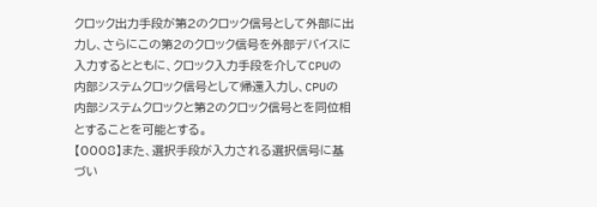クロック出力手段が第2のクロック信号として外部に出
力し、さらにこの第2のクロック信号を外部デバイスに
入力するとともに、クロック入力手段を介してCPUの
内部システムクロック信号として帰還入力し、CPUの
内部システムクロックと第2のクロック信号とを同位相
とすることを可能とする。
【0008】また、選択手段が入力される選択信号に基
づい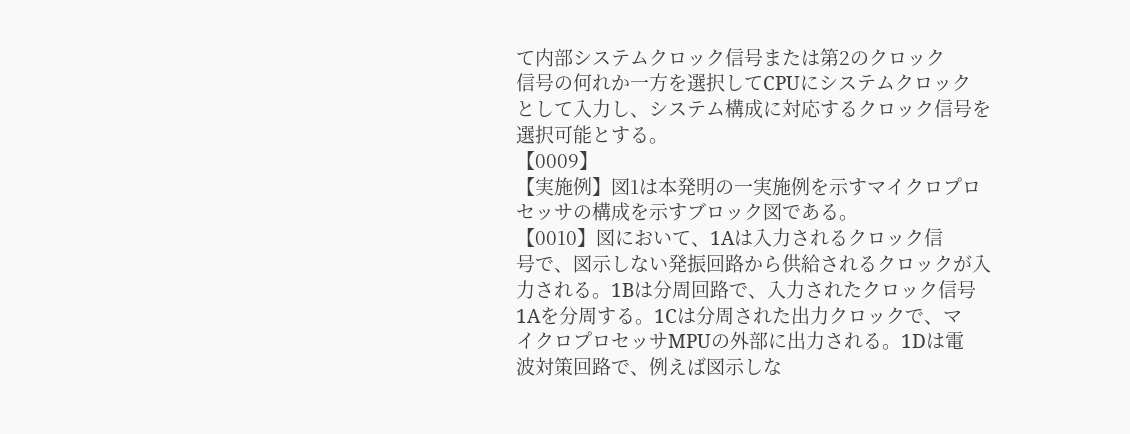て内部システムクロック信号または第2のクロック
信号の何れか一方を選択してCPUにシステムクロック
として入力し、システム構成に対応するクロック信号を
選択可能とする。
【0009】
【実施例】図1は本発明の一実施例を示すマイクロプロ
セッサの構成を示すブロック図である。
【0010】図において、1Aは入力されるクロック信
号で、図示しない発振回路から供給されるクロックが入
力される。1Bは分周回路で、入力されたクロック信号
1Aを分周する。1Cは分周された出力クロックで、マ
イクロプロセッサMPUの外部に出力される。1Dは電
波対策回路で、例えば図示しな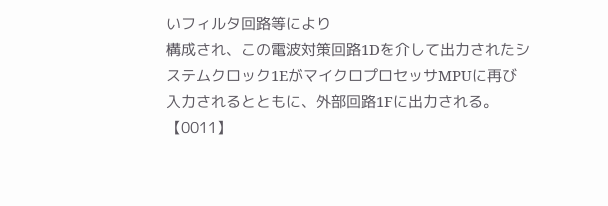いフィルタ回路等により
構成され、この電波対策回路1Dを介して出力されたシ
ステムクロック1EがマイクロプロセッサMPUに再び
入力されるとともに、外部回路1Fに出力される。
【0011】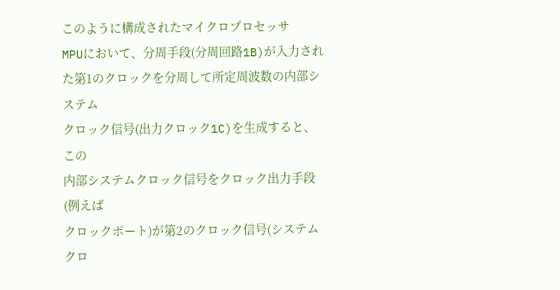このように構成されたマイクロプロセッサ
MPUにおいて、分周手段(分周回路1B)が入力され
た第1のクロックを分周して所定周波数の内部システム
クロック信号(出力クロック1C)を生成すると、この
内部システムクロック信号をクロック出力手段(例えば
クロックポート)が第2のクロック信号(システムクロ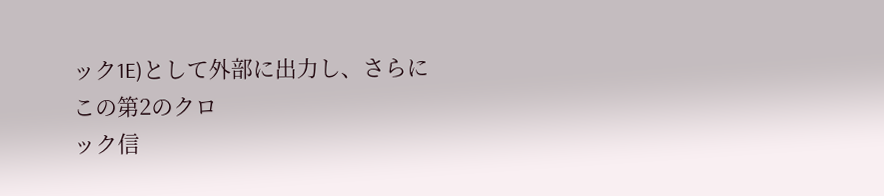ック1E)として外部に出力し、さらにこの第2のクロ
ック信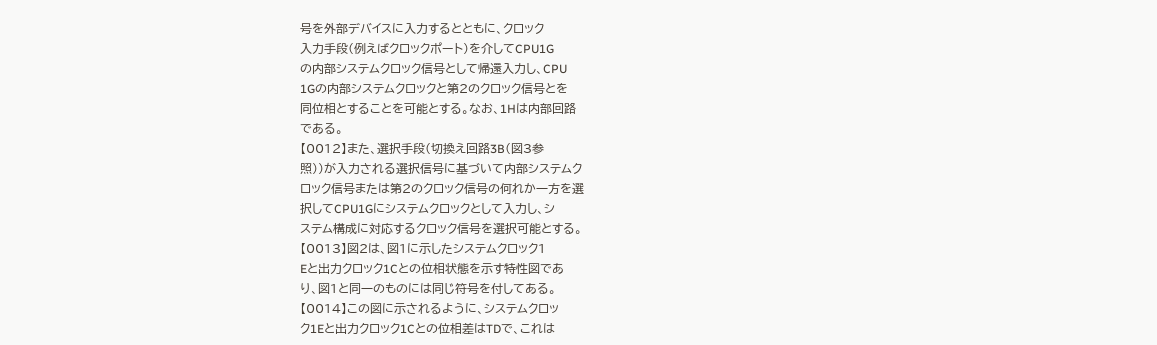号を外部デバイスに入力するとともに、クロック
入力手段(例えばクロックポート)を介してCPU1G
の内部システムクロック信号として帰還入力し、CPU
1Gの内部システムクロックと第2のクロック信号とを
同位相とすることを可能とする。なお、1Hは内部回路
である。
【0012】また、選択手段(切換え回路3B(図3参
照))が入力される選択信号に基づいて内部システムク
ロック信号または第2のクロック信号の何れか一方を選
択してCPU1Gにシステムクロックとして入力し、シ
ステム構成に対応するクロック信号を選択可能とする。
【0013】図2は、図1に示したシステムクロック1
Eと出力クロック1Cとの位相状態を示す特性図であ
り、図1と同一のものには同じ符号を付してある。
【0014】この図に示されるように、システムクロッ
ク1Eと出力クロック1Cとの位相差はTDで、これは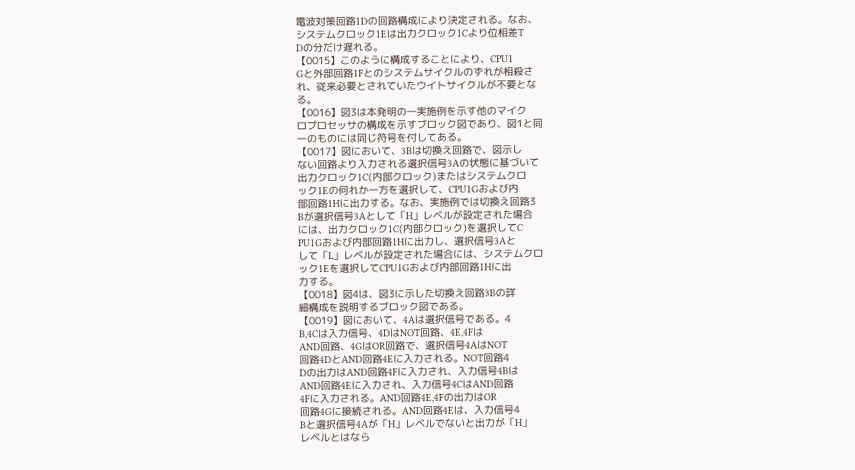電波対策回路1Dの回路構成により決定される。なお、
システムクロック1Eは出力クロック1Cより位相差T
Dの分だけ遅れる。
【0015】このように構成することにより、CPU1
Gと外部回路1Fとのシステムサイクルのずれが相殺さ
れ、従来必要とされていたウイトサイクルが不要とな
る。
【0016】図3は本発明の一実施例を示す他のマイク
ロプロセッサの構成を示すブロック図であり、図1と同
一のものには同じ符号を付してある。
【0017】図において、3Bは切換え回路で、図示し
ない回路より入力される選択信号3Aの状態に基づいて
出力クロック1C(内部クロック)またはシステムクロ
ック1Eの何れか一方を選択して、CPU1Gおよび内
部回路1Hに出力する。なお、実施例では切換え回路3
Bが選択信号3Aとして「H」レベルが設定された場合
には、出力クロック1C(内部クロック)を選択してC
PU1Gおよび内部回路1Hに出力し、選択信号3Aと
して「L」レベルが設定された場合には、システムクロ
ック1Eを選択してCPU1Gおよび内部回路1Hに出
力する。
【0018】図4は、図3に示した切換え回路3Bの詳
細構成を説明するブロック図である。
【0019】図において、4Aは選択信号である。4
B,4Cは入力信号、4DはNOT回路、4E,4Fは
AND回路、4GはOR回路で、選択信号4AはNOT
回路4DとAND回路4Eに入力される。NOT回路4
Dの出力はAND回路4Fに入力され、入力信号4Bは
AND回路4Eに入力され、入力信号4CはAND回路
4Fに入力される。AND回路4E,4Fの出力はOR
回路4Gに接続される。AND回路4Eは、入力信号4
Bと選択信号4Aが「H」レベルでないと出力が「H」
レベルとはなら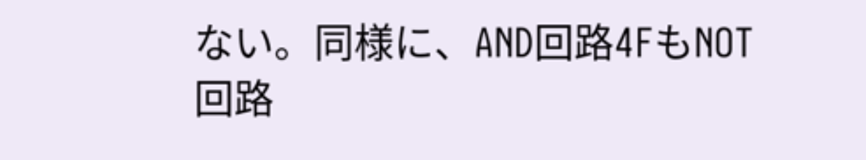ない。同様に、AND回路4FもNOT
回路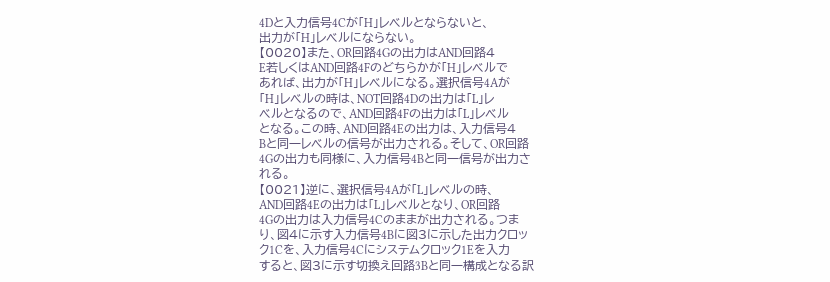4Dと入力信号4Cが「H」レベルとならないと、
出力が「H」レベルにならない。
【0020】また、OR回路4Gの出力はAND回路4
E若しくはAND回路4Fのどちらかが「H」レベルで
あれば、出力が「H」レベルになる。選択信号4Aが
「H」レベルの時は、NOT回路4Dの出力は「L」レ
ベルとなるので、AND回路4Fの出力は「L」レベル
となる。この時、AND回路4Eの出力は、入力信号4
Bと同一レベルの信号が出力される。そして、OR回路
4Gの出力も同様に、入力信号4Bと同一信号が出力さ
れる。
【0021】逆に、選択信号4Aが「L」レベルの時、
AND回路4Eの出力は「L」レベルとなり、OR回路
4Gの出力は入力信号4Cのままが出力される。つま
り、図4に示す入力信号4Bに図3に示した出力クロッ
ク1Cを、入力信号4Cにシステムクロック1Eを入力
すると、図3に示す切換え回路3Bと同一構成となる訳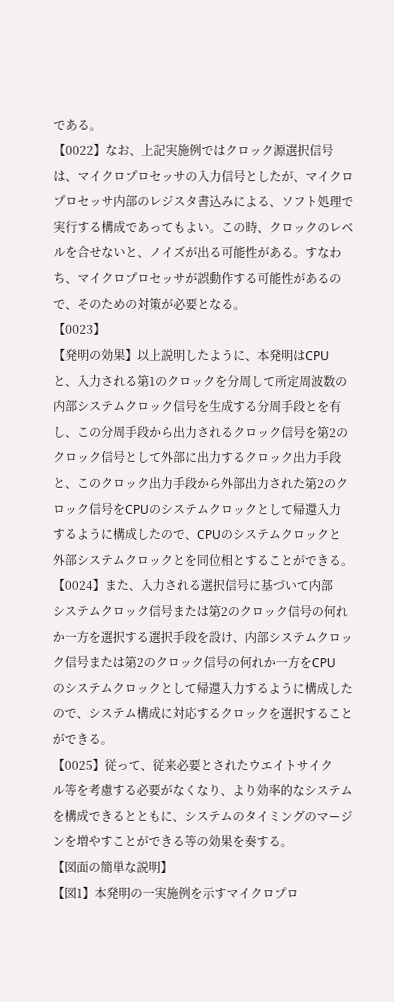である。
【0022】なお、上記実施例ではクロック源選択信号
は、マイクロプロセッサの入力信号としたが、マイクロ
プロセッサ内部のレジスタ書込みによる、ソフト処理で
実行する構成であってもよい。この時、クロックのレベ
ルを合せないと、ノイズが出る可能性がある。すなわ
ち、マイクロプロセッサが誤動作する可能性があるの
で、そのための対策が必要となる。
【0023】
【発明の効果】以上説明したように、本発明はCPU
と、入力される第1のクロックを分周して所定周波数の
内部システムクロック信号を生成する分周手段とを有
し、この分周手段から出力されるクロック信号を第2の
クロック信号として外部に出力するクロック出力手段
と、このクロック出力手段から外部出力された第2のク
ロック信号をCPUのシステムクロックとして帰還入力
するように構成したので、CPUのシステムクロックと
外部システムクロックとを同位相とすることができる。
【0024】また、入力される選択信号に基づいて内部
システムクロック信号または第2のクロック信号の何れ
か一方を選択する選択手段を設け、内部システムクロッ
ク信号または第2のクロック信号の何れか一方をCPU
のシステムクロックとして帰還入力するように構成した
ので、システム構成に対応するクロックを選択すること
ができる。
【0025】従って、従来必要とされたウエイトサイク
ル等を考慮する必要がなくなり、より効率的なシステム
を構成できるとともに、システムのタイミングのマージ
ンを増やすことができる等の効果を奏する。
【図面の簡単な説明】
【図1】本発明の一実施例を示すマイクロプロ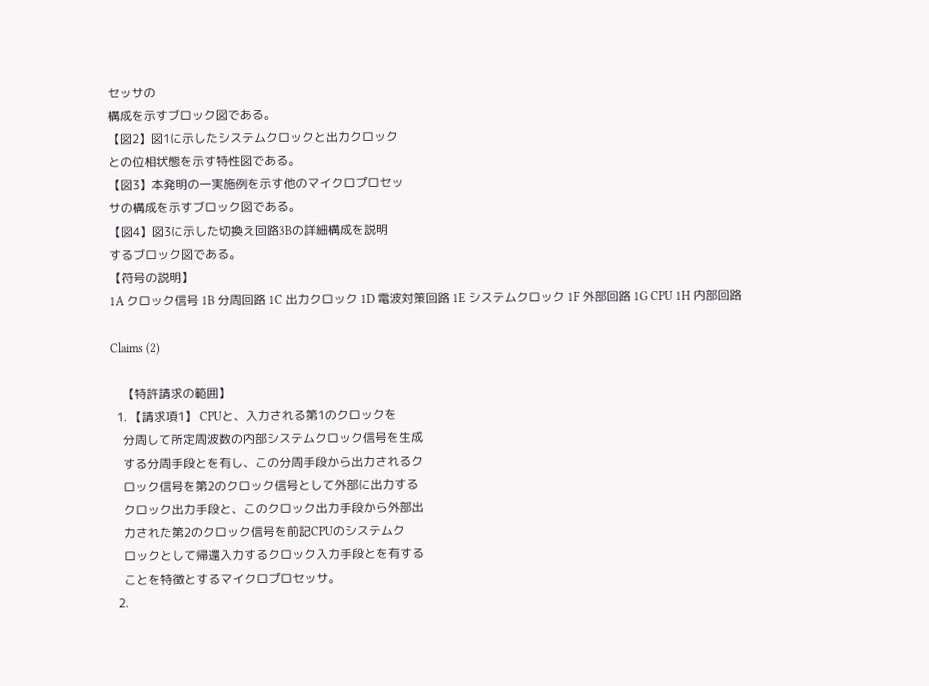セッサの
構成を示すブロック図である。
【図2】図1に示したシステムクロックと出力クロック
との位相状態を示す特性図である。
【図3】本発明の一実施例を示す他のマイクロプロセッ
サの構成を示すブロック図である。
【図4】図3に示した切換え回路3Bの詳細構成を説明
するブロック図である。
【符号の説明】
1A クロック信号 1B 分周回路 1C 出力クロック 1D 電波対策回路 1E システムクロック 1F 外部回路 1G CPU 1H 内部回路

Claims (2)

    【特許請求の範囲】
  1. 【請求項1】 CPUと、入力される第1のクロックを
    分周して所定周波数の内部システムクロック信号を生成
    する分周手段とを有し、この分周手段から出力されるク
    ロック信号を第2のクロック信号として外部に出力する
    クロック出力手段と、このクロック出力手段から外部出
    力された第2のクロック信号を前記CPUのシステムク
    ロックとして帰還入力するクロック入力手段とを有する
    ことを特徴とするマイクロプロセッサ。
  2.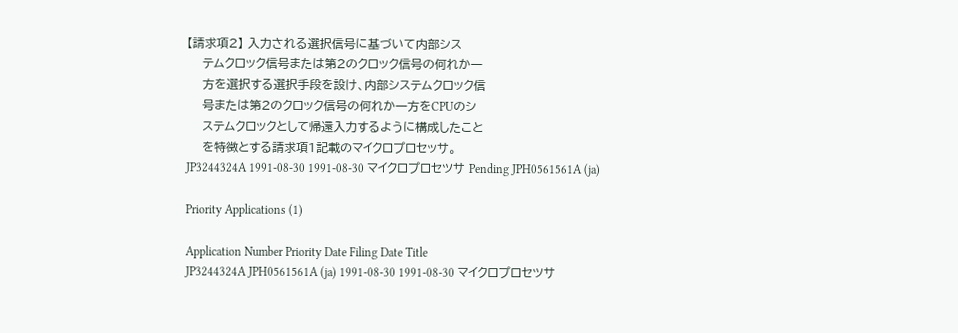【請求項2】 入力される選択信号に基づいて内部シス
    テムクロック信号または第2のクロック信号の何れか一
    方を選択する選択手段を設け、内部システムクロック信
    号または第2のクロック信号の何れか一方をCPUのシ
    ステムクロックとして帰還入力するように構成したこと
    を特徴とする請求項1記載のマイクロプロセッサ。
JP3244324A 1991-08-30 1991-08-30 マイクロプロセツサ Pending JPH0561561A (ja)

Priority Applications (1)

Application Number Priority Date Filing Date Title
JP3244324A JPH0561561A (ja) 1991-08-30 1991-08-30 マイクロプロセツサ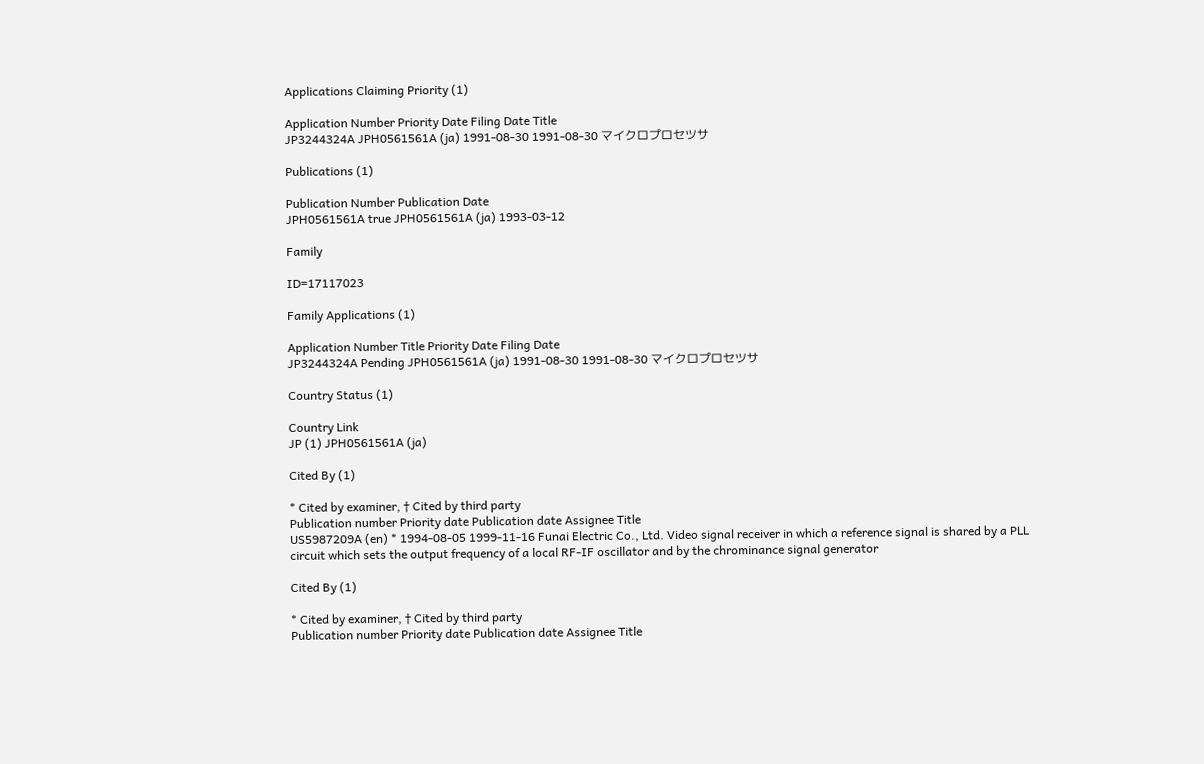Applications Claiming Priority (1)

Application Number Priority Date Filing Date Title
JP3244324A JPH0561561A (ja) 1991-08-30 1991-08-30 マイクロプロセツサ

Publications (1)

Publication Number Publication Date
JPH0561561A true JPH0561561A (ja) 1993-03-12

Family

ID=17117023

Family Applications (1)

Application Number Title Priority Date Filing Date
JP3244324A Pending JPH0561561A (ja) 1991-08-30 1991-08-30 マイクロプロセツサ

Country Status (1)

Country Link
JP (1) JPH0561561A (ja)

Cited By (1)

* Cited by examiner, † Cited by third party
Publication number Priority date Publication date Assignee Title
US5987209A (en) * 1994-08-05 1999-11-16 Funai Electric Co., Ltd. Video signal receiver in which a reference signal is shared by a PLL circuit which sets the output frequency of a local RF-IF oscillator and by the chrominance signal generator

Cited By (1)

* Cited by examiner, † Cited by third party
Publication number Priority date Publication date Assignee Title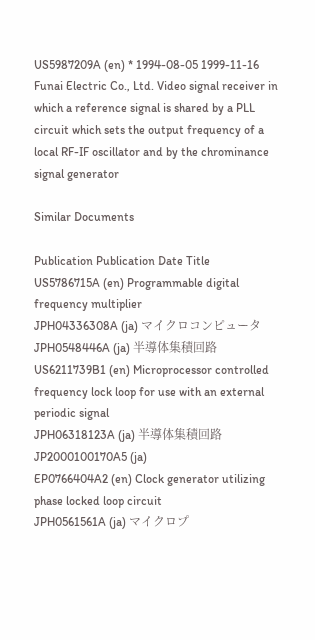US5987209A (en) * 1994-08-05 1999-11-16 Funai Electric Co., Ltd. Video signal receiver in which a reference signal is shared by a PLL circuit which sets the output frequency of a local RF-IF oscillator and by the chrominance signal generator

Similar Documents

Publication Publication Date Title
US5786715A (en) Programmable digital frequency multiplier
JPH04336308A (ja) マイクロコンピュータ
JPH0548446A (ja) 半導体集積回路
US6211739B1 (en) Microprocessor controlled frequency lock loop for use with an external periodic signal
JPH06318123A (ja) 半導体集積回路
JP2000100170A5 (ja)
EP0766404A2 (en) Clock generator utilizing phase locked loop circuit
JPH0561561A (ja) マイクロプ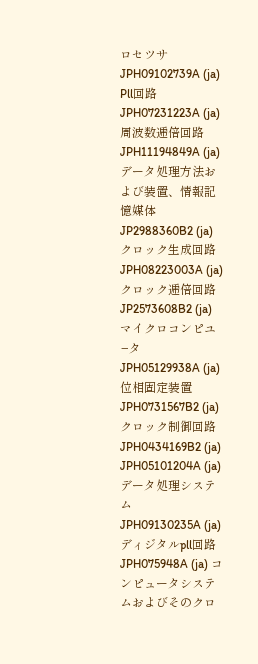ロセツサ
JPH09102739A (ja) Pll回路
JPH07231223A (ja) 周波数逓倍回路
JPH11194849A (ja) データ処理方法および装置、情報記憶媒体
JP2988360B2 (ja) クロック生成回路
JPH08223003A (ja) クロック逓倍回路
JP2573608B2 (ja) マイクロコンピユ−タ
JPH05129938A (ja) 位相固定装置
JPH0731567B2 (ja) クロック制御回路
JPH0434169B2 (ja)
JPH05101204A (ja) データ処理システム
JPH09130235A (ja) ディジタルpll回路
JPH075948A (ja) コンピュータシステムおよびそのクロ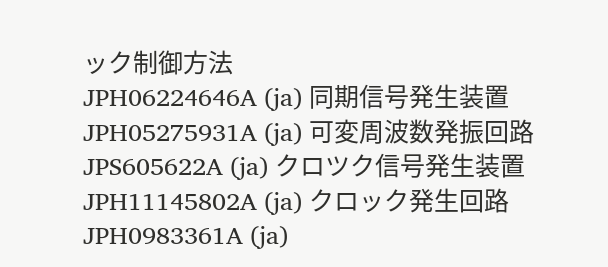ック制御方法
JPH06224646A (ja) 同期信号発生装置
JPH05275931A (ja) 可変周波数発振回路
JPS605622A (ja) クロツク信号発生装置
JPH11145802A (ja) クロック発生回路
JPH0983361A (ja)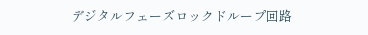デジタルフェーズロックドループ回路